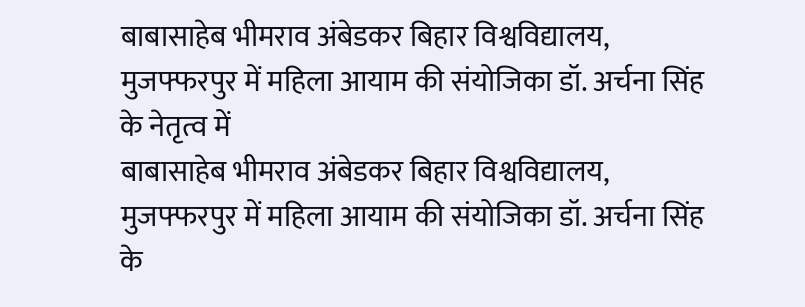बाबासाहेब भीमराव अंबेडकर बिहार विश्वविद्यालय, मुजफ्फरपुर में महिला आयाम की संयोजिका डॉ. अर्चना सिंह के नेतृत्व में
बाबासाहेब भीमराव अंबेडकर बिहार विश्वविद्यालय, मुजफ्फरपुर में महिला आयाम की संयोजिका डॉ. अर्चना सिंह के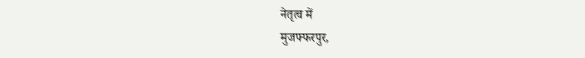नेतृत्व में
मुजफ्फरपुर,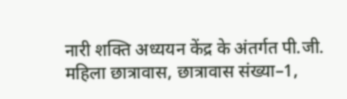नारी शक्ति अध्ययन केंद्र के अंतर्गत पी.जी. महिला छात्रावास, छात्रावास संख्या–1,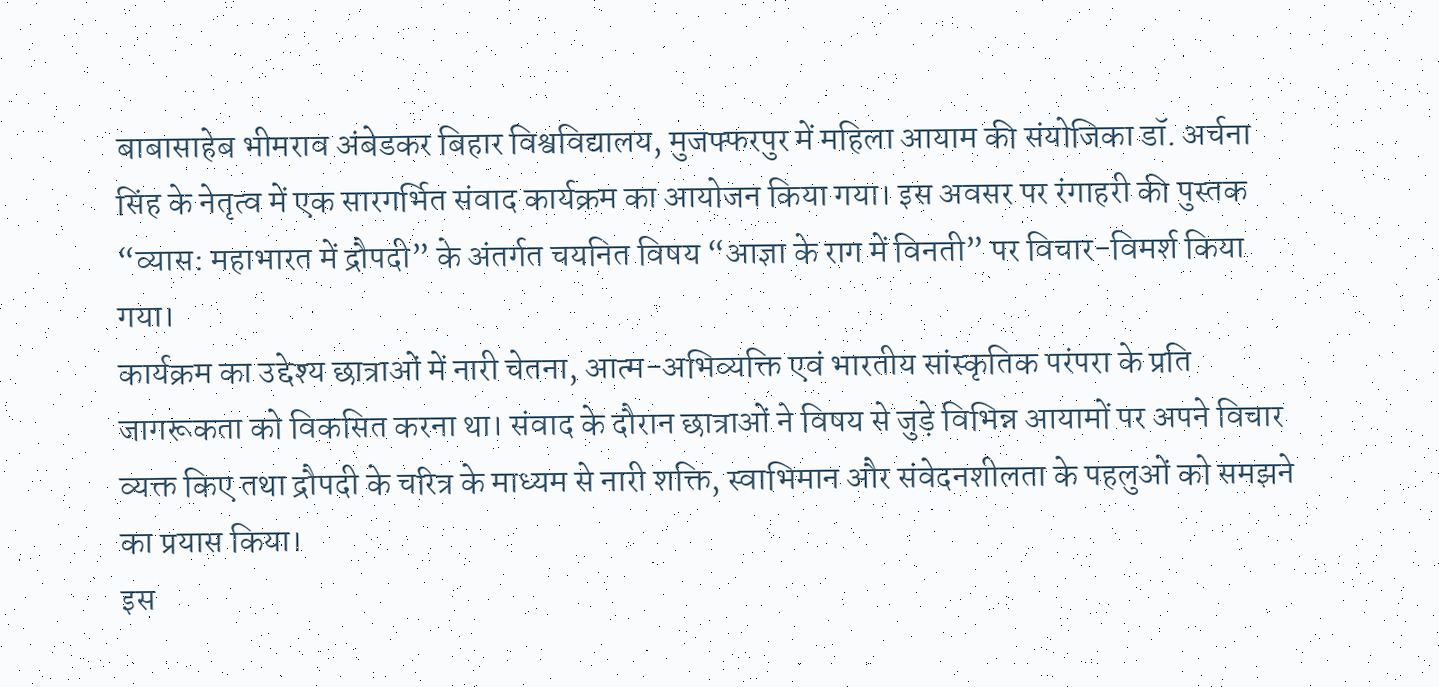बाबासाहेब भीमराव अंबेडकर बिहार विश्वविद्यालय, मुजफ्फरपुर में महिला आयाम की संयोजिका डॉ. अर्चना सिंह के नेतृत्व में एक सारगर्भित संवाद कार्यक्रम का आयोजन किया गया। इस अवसर पर रंगाहरी की पुस्तक “व्यास: महाभारत में द्रौपदी” के अंतर्गत चयनित विषय “आज्ञा के राग में विनती” पर विचार-विमर्श किया गया।
कार्यक्रम का उद्देश्य छात्राओं में नारी चेतना, आत्म-अभिव्यक्ति एवं भारतीय सांस्कृतिक परंपरा के प्रति जागरूकता को विकसित करना था। संवाद के दौरान छात्राओं ने विषय से जुड़े विभिन्न आयामों पर अपने विचार व्यक्त किए तथा द्रौपदी के चरित्र के माध्यम से नारी शक्ति, स्वाभिमान और संवेदनशीलता के पहलुओं को समझने का प्रयास किया।
इस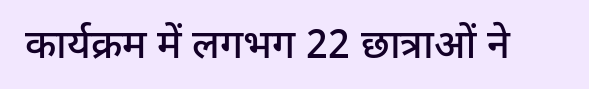कार्यक्रम में लगभग 22 छात्राओं ने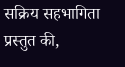सक्रिय सहभागिता प्रस्तुत की,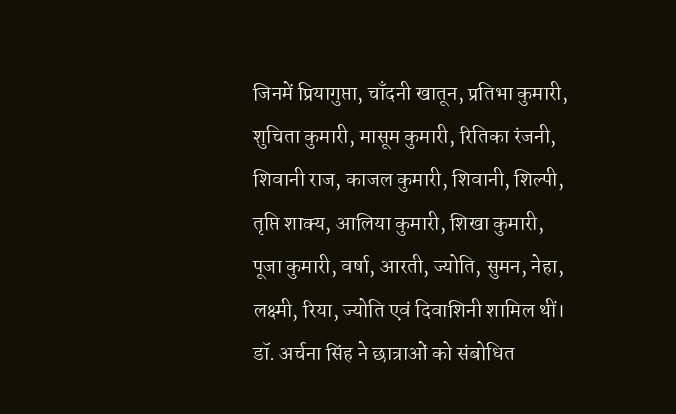जिनमें प्रियागुप्ता, चाँदनी खातून, प्रतिभा कुमारी, शुचिता कुमारी, मासूम कुमारी, रितिका रंजनी, शिवानी राज, काजल कुमारी, शिवानी, शिल्पी, तृप्ति शाक्य, आलिया कुमारी, शिखा कुमारी, पूजा कुमारी, वर्षा, आरती, ज्योति, सुमन, नेहा, लक्ष्मी, रिया, ज्योति एवं दिवाशिनी शामिल थीं।
डॉ. अर्चना सिंह ने छात्राओं को संबोधित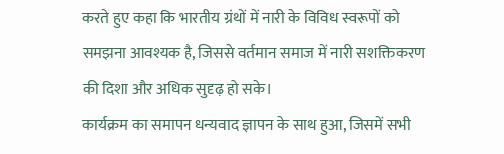करते हुए कहा कि भारतीय ग्रंथों में नारी के विविध स्वरूपों को समझना आवश्यक है, जिससे वर्तमान समाज में नारी सशक्तिकरण की दिशा और अधिक सुदृढ़ हो सके।
कार्यक्रम का समापन धन्यवाद ज्ञापन के साथ हुआ, जिसमें सभी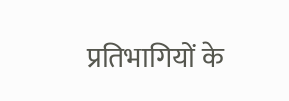प्रतिभागियों के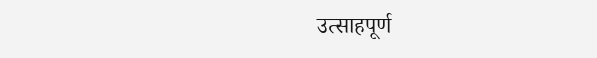उत्साहपूर्ण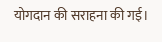योगदान की सराहना की गई।